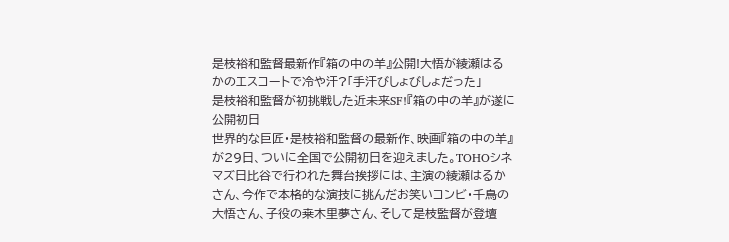是枝裕和監督最新作『箱の中の羊』公開!大悟が綾瀬はるかのエスコートで冷や汗?「手汗びしょびしょだった」
是枝裕和監督が初挑戦した近未来SF!『箱の中の羊』が遂に公開初日
世界的な巨匠・是枝裕和監督の最新作、映画『箱の中の羊』が29日、ついに全国で公開初日を迎えました。TOHOシネマズ日比谷で行われた舞台挨拶には、主演の綾瀬はるかさん、今作で本格的な演技に挑んだお笑いコンビ・千鳥の大悟さん、子役の桒木里夢さん、そして是枝監督が登壇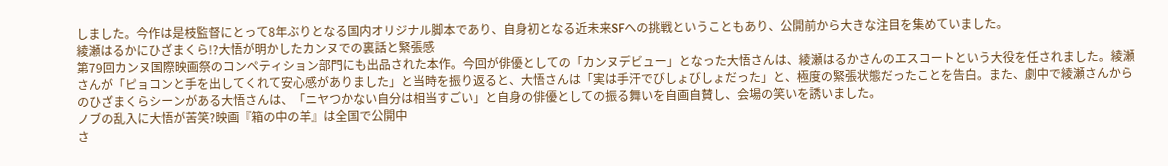しました。今作は是枝監督にとって8年ぶりとなる国内オリジナル脚本であり、自身初となる近未来SFへの挑戦ということもあり、公開前から大きな注目を集めていました。
綾瀬はるかにひざまくら!?大悟が明かしたカンヌでの裏話と緊張感
第79回カンヌ国際映画祭のコンペティション部門にも出品された本作。今回が俳優としての「カンヌデビュー」となった大悟さんは、綾瀬はるかさんのエスコートという大役を任されました。綾瀬さんが「ピョコンと手を出してくれて安心感がありました」と当時を振り返ると、大悟さんは「実は手汗でびしょびしょだった」と、極度の緊張状態だったことを告白。また、劇中で綾瀬さんからのひざまくらシーンがある大悟さんは、「ニヤつかない自分は相当すごい」と自身の俳優としての振る舞いを自画自賛し、会場の笑いを誘いました。
ノブの乱入に大悟が苦笑?映画『箱の中の羊』は全国で公開中
さ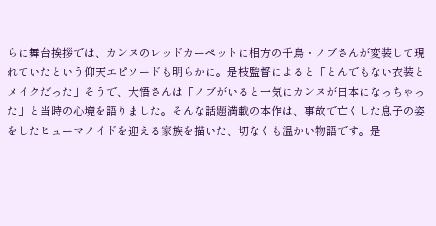らに舞台挨拶では、カンヌのレッドカーペットに相方の千鳥・ノブさんが変装して現れていたという仰天エピソードも明らかに。是枝監督によると「とんでもない衣装とメイクだった」そうで、大悟さんは「ノブがいると一気にカンヌが日本になっちゃった」と当時の心境を語りました。そんな話題満載の本作は、事故で亡くした息子の姿をしたヒューマノイドを迎える家族を描いた、切なくも温かい物語です。是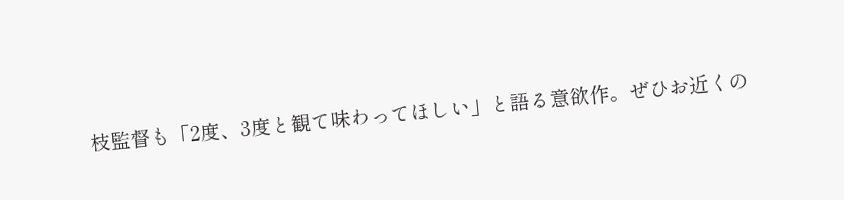枝監督も「2度、3度と観て味わってほしい」と語る意欲作。ぜひお近くの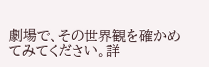劇場で、その世界観を確かめてみてください。詳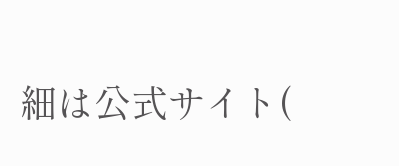細は公式サイト(